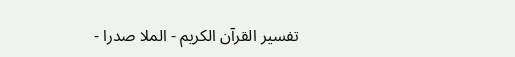تفسیر القرآن الکریم - الملا صدرا -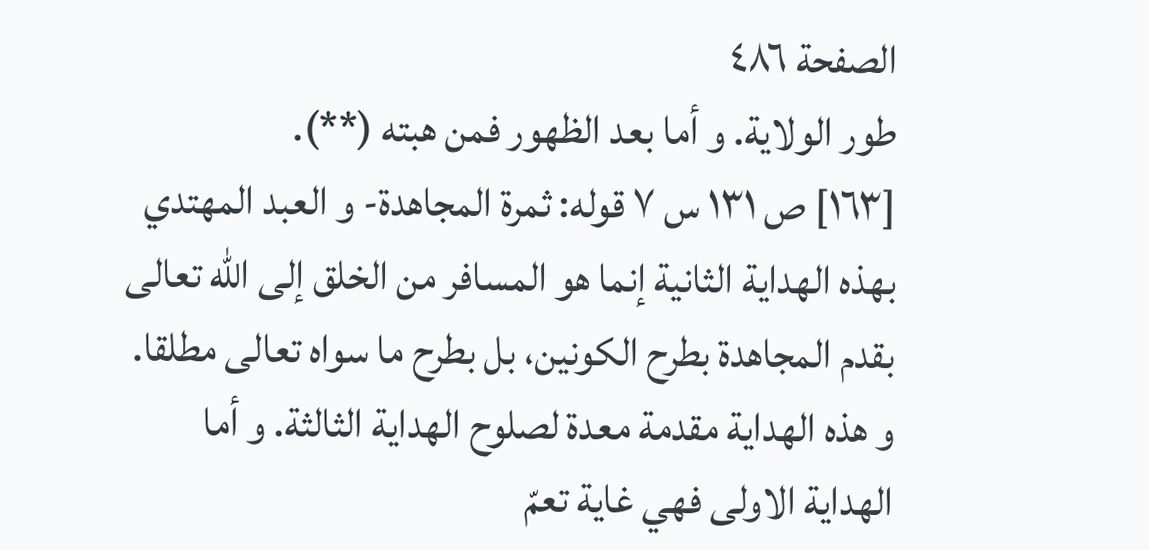الصفحة ٤٨٦
طور الولاية. و أما بعد الظهور فمن هبته (**).
[١٦٣] ص ١٣١ س ٧ قوله: ثمرة المجاهدة- و العبد المهتدي بهذه الهداية الثانية إنما هو المسافر من الخلق إلى اللّه تعالى بقدم المجاهدة بطرح الكونين، بل بطرح ما سواه تعالى مطلقا. و هذه الهداية مقدمة معدة لصلوح الهداية الثالثة. و أما الهداية الاولى فهي غاية تعمّ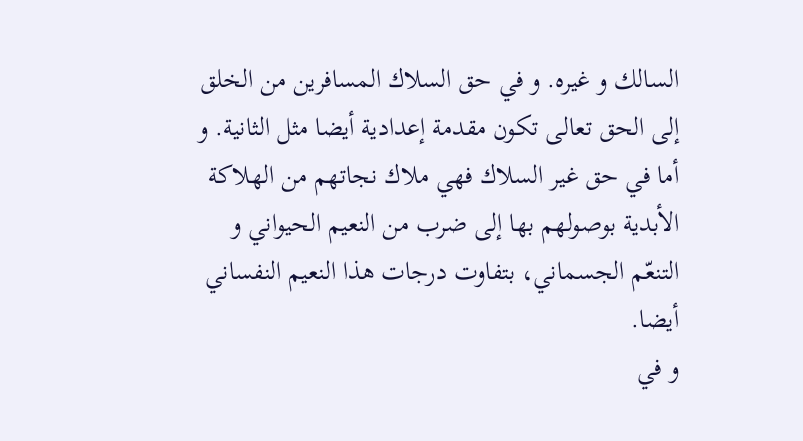السالك و غيره. و في حق السلاك المسافرين من الخلق إلى الحق تعالى تكون مقدمة إعدادية أيضا مثل الثانية. و أما في حق غير السلاك فهي ملاك نجاتهم من الهلاكة الأبدية بوصولهم بها إلى ضرب من النعيم الحيواني و التنعّم الجسماني، بتفاوت درجات هذا النعيم النفساني أيضا.
و في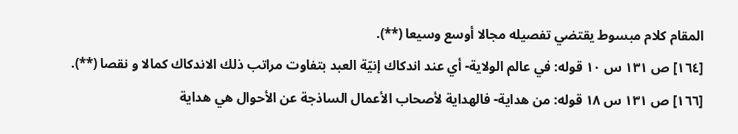المقام كلام مبسوط يقتضي تفصيله مجالا أوسع وسيعا (**).
[١٦٤] ص ١٣١ س ١٠ قوله: في عالم الولاية- أي عند اندكاك إنيّة العبد بتفاوت مراتب ذلك الاندكاك كمالا و نقصا (**).
[١٦٦] ص ١٣١ س ١٨ قوله: من هداية- فالهداية لأصحاب الأعمال الساذجة عن الأحوال هي هداية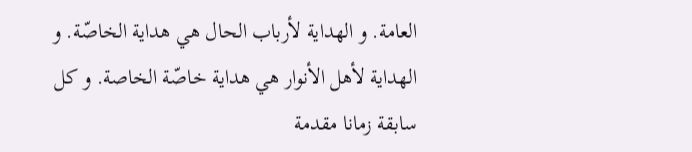العامة. و الهداية لأرباب الحال هي هداية الخاصّة. و الهداية لأهل الأنوار هي هداية خاصّة الخاصة. و كل سابقة زمانا مقدمة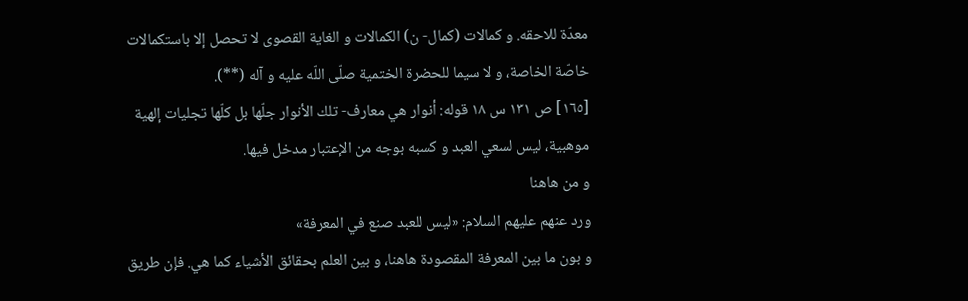معدّة للاحقه. و كمالات (كمال- ن) الكمالات و الغاية القصوى لا تحصل إلا باستكمالات خاصّة الخاصة، و لا سيما للحضرة الختمية صلّى اللّه عليه و آله (**).
[١٦٥] ص ١٣١ س ١٨ قوله: أنوار هي معارف- تلك الأنوار جلّها بل كلّها تجليات إلهية موهبية، ليس لسعي العبد و كسبه بوجه من الإعتبار مدخل فيها.
و من هاهنا
ورد عنهم عليهم السلام: «ليس للعبد صنع في المعرفة»
و بون ما بين المعرفة المقصودة هاهنا، و بين العلم بحقائق الأشياء كما هي. فإن طريق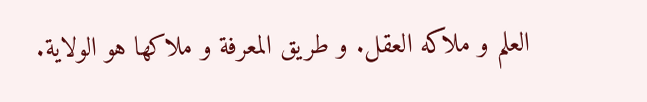العلم و ملاكه العقل. و طريق المعرفة و ملاكها هو الولاية.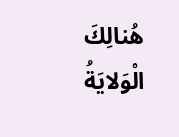هُنالِكَ الْوَلايَةُ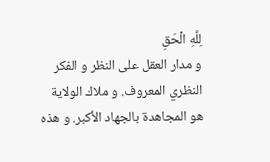لِلَّهِ الْحَقِ
و مدار العقل على النظر و الفكر النظري المعروف. و ملاك الولاية هو المجاهدة بالجهاد الأكبر. و هذه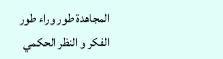المجاهدة طور وراء طور الفكر و النظر الحكمي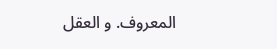المعروف. و العقل